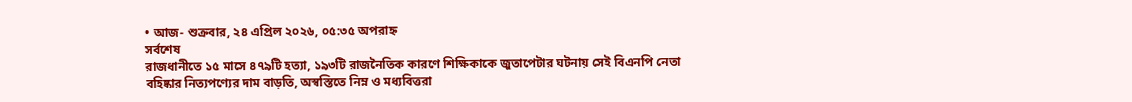• আজ- শুক্রবার, ২৪ এপ্রিল ২০২৬, ০৫:৩৫ অপরাহ্ন
সর্বশেষ
রাজধানীতে ১৫ মাসে ৪৭৯টি হত্যা, ১৯৩টি রাজনৈতিক কারণে শিক্ষিকাকে জুতাপেটার ঘটনায় সেই বিএনপি নেতা বহিষ্কার নিত্যপণ্যের দাম বাড়তি, অস্বস্তিতে নিম্ন ও মধ্যবিত্তরা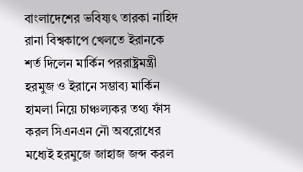বাংলাদেশের ভবিষ্যৎ তারকা নাহিদ রানা বিশ্বকাপে খেলতে ইরানকে শর্ত দিলেন মার্কিন পররাষ্ট্রমন্ত্রী হরমুজ ও ইরানে সম্ভাব্য মার্কিন হামলা নিয়ে চাঞ্চল্যকর তথ্য ফাঁস করল সিএনএন নৌ অবরোধের মধ্যেই হরমুজে জাহাজ জব্দ করল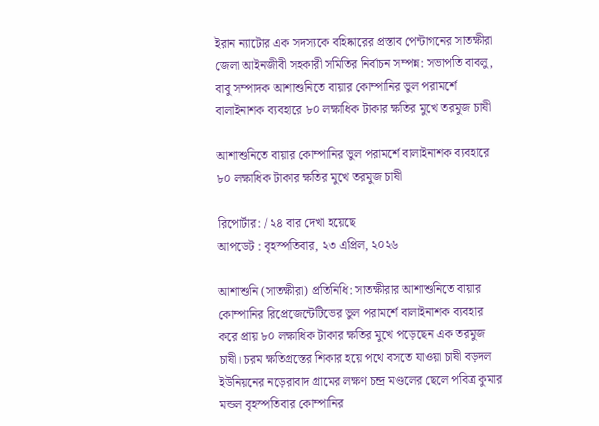ইরান ন্যাটোর এক সদস্যকে বহিষ্কারের প্রস্তাব পেন্টাগনের সাতক্ষীরা জেলা আইনজীবী সহকারী সমিতির নির্বাচন সম্পন্ন: সভাপতি বাবলু, বাবু সম্পাদক আশাশুনিতে বায়ার কোম্পানির ভুল পরামর্শে বালাইনাশক ব্যবহারে ৮০ লক্ষাধিক টাকার ক্ষতির মুখে তরমুজ চাষী

আশাশুনিতে বায়ার কোম্পানির ভুল পরামর্শে বালাইনাশক ব্যবহারে ৮০ লক্ষাধিক টাকার ক্ষতির মুখে তরমুজ চাষী

রিপোর্টার: / ২৪ বার দেখা হয়েছে
আপডেট : বৃহস্পতিবার, ২৩ এপ্রিল, ২০২৬

আশাশুনি (সাতক্ষীরা) প্রতিনিধি: সাতক্ষীরার আশাশুনিতে বায়ার কোম্পানির রিপ্রেজেন্টেটিভের ভুল পরামর্শে বালাইনাশক ব্যবহার করে প্রায় ৮০ লক্ষাধিক টাকার ক্ষতির মুখে পড়েছেন এক তরমুজ চাষী। চরম ক্ষতিগ্রস্তের শিকার হয়ে পথে বসতে যাওয়া চাষী বড়দল ইউনিয়নের নড়েরাবাদ গ্রামের লক্ষণ চন্দ্র মণ্ডলের ছেলে পবিত্র কুমার মন্ডল বৃহস্পতিবার কোম্পানির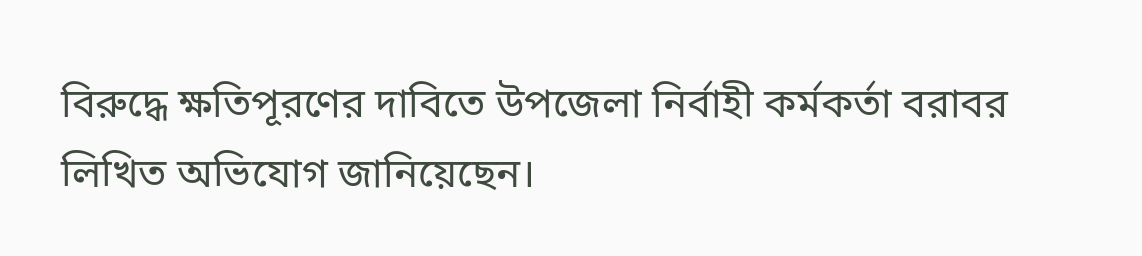বিরুদ্ধে ক্ষতিপূরণের দাবিতে উপজেলা নির্বাহী কর্মকর্তা বরাবর লিখিত অভিযোগ জানিয়েছেন।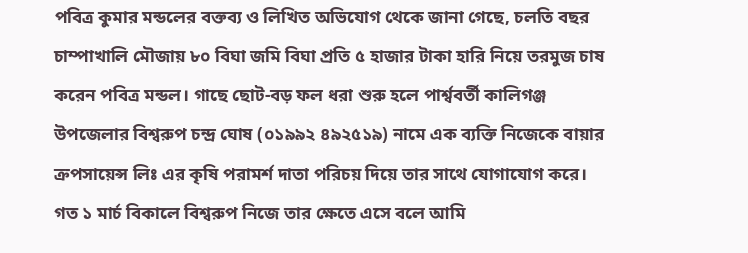পবিত্র কুমার মন্ডলের বক্তব্য ও লিখিত অভিযোগ থেকে জানা গেছে, চলতি বছর চাম্পাখালি মৌজায় ৮০ বিঘা জমি বিঘা প্রতি ৫ হাজার টাকা হারি নিয়ে তরমুজ চাষ করেন পবিত্র মন্ডল। গাছে ছোট-বড় ফল ধরা শুরু হলে পার্শ্ববর্তী কালিগঞ্জ উপজেলার বিশ্বরুপ চন্দ্র ঘোষ (০১৯৯২ ৪৯২৫১৯) নামে এক ব্যক্তি নিজেকে বায়ার ক্রপসায়েন্স লিঃ এর কৃষি পরামর্শ দাতা পরিচয় দিয়ে তার সাথে যোগাযোগ করে।
গত ১ মার্চ বিকালে বিশ্বরুপ নিজে তার ক্ষেতে এসে বলে আমি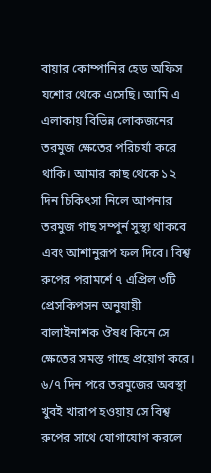বায়ার কোম্পানির হেড অফিস যশোর থেকে এসেছি। আমি এ এলাকায় বিভিন্ন লোকজনের তরমুজ ক্ষেতের পরিচর্যা করে থাকি। আমার কাছ থেকে ১২ দিন চিকিৎসা নিলে আপনার তরমুজ গাছ সম্পুর্ন সুস্থ্য থাকবে এবং আশানুরূপ ফল দিবে। বিশ্ব রুপের পরামর্শে ৭ এপ্রিল ৩টি প্রেসকিপসন অনুযায়ী বালাইনাশক ঔষধ কিনে সে ক্ষেতের সমস্ত গাছে প্রয়োগ করে। ৬/৭ দিন পরে তরমুজের অবস্থা খুবই খারাপ হওয়ায় সে বিশ্ব রুপের সাথে যোগাযোগ করলে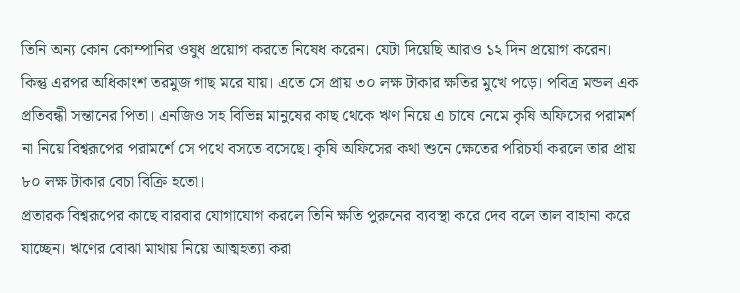তিনি অন্য কোন কোম্পানির ওষুধ প্রয়োগ করতে নিষেধ করেন। যেটা দিয়েছি আরও ১২ দিন প্রয়োগ করেন।
কিন্তু এরপর অধিকাংশ তরমুজ গাছ মরে যায়। এতে সে প্রায় ৩০ লক্ষ টাকার ক্ষতির মুখে পড়ে। পবিত্র মন্ডল এক প্রতিবন্ধী সন্তানের পিতা। এনজিও সহ বিভিন্ন মানুষের কাছ থেকে ঋণ নিয়ে এ চাষে নেমে কৃষি অফিসের পরামর্শ না নিয়ে বিশ্বরূপের পরামর্শে সে পথে বসতে বসেছে। কৃষি অফিসের কথা শুনে ক্ষেতের পরিচর্যা করলে তার প্রায় ৮০ লক্ষ টাকার বেচা বিক্রি হতো।
প্রতারক বিশ্বরূপের কাছে বারবার যোগাযোগ করলে তিনি ক্ষতি পুরুনের ব্যবস্থা করে দেব বলে তাল বাহানা করে যাচ্ছেন। ঋণের বোঝা মাথায় নিয়ে আত্মহত্যা করা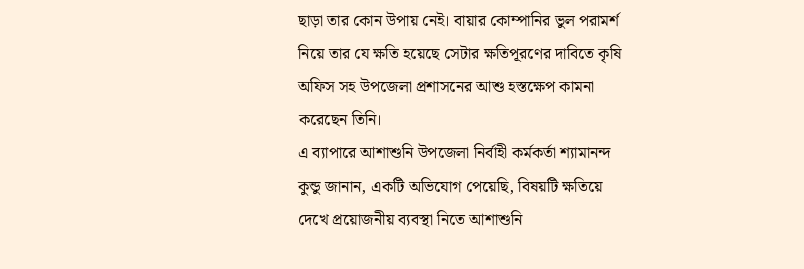ছাড়া তার কোন উপায় নেই। বায়ার কোম্পানির ভুল পরামর্শ নিয়ে তার যে ক্ষতি হয়েছে সেটার ক্ষতিপূরণের দাবিতে কৃষি অফিস সহ উপজেলা প্রশাসনের আশু হস্তক্ষেপ কামনা করেছেন তিনি।
এ ব্যাপারে আশাশুনি উপজেলা নির্বাহী কর্মকর্তা শ্যামানন্দ কুন্ডু জানান, একটি অভিযোগ পেয়েছি, বিষয়টি ক্ষতিয়ে দেখে প্রয়োজনীয় ব্যবস্থা নিতে আশাশুনি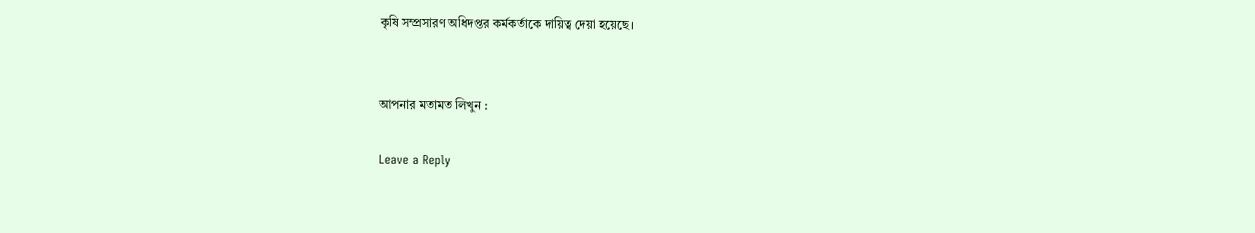কৃষি সম্প্রসারণ অধিদপ্তর কর্মকর্তাকে দায়িত্ব দেয়া হয়েছে।


আপনার মতামত লিখুন :

Leave a Reply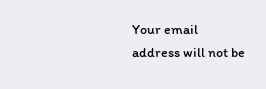Your email address will not be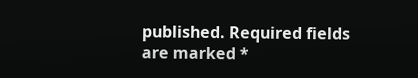published. Required fields are marked *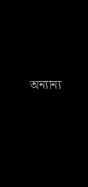অন্যান্য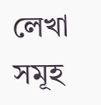লেখা সমূহ